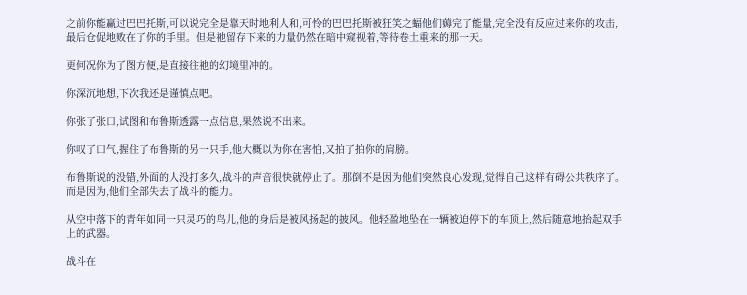之前你能赢过巴巴托斯,可以说完全是靠天时地利人和,可怜的巴巴托斯被狂笑之蝠他们薅完了能量,完全没有反应过来你的攻击,最后仓促地败在了你的手里。但是祂留存下来的力量仍然在暗中窥视着,等待卷土重来的那一天。

更何况你为了图方便,是直接往祂的幻境里冲的。

你深沉地想,下次我还是谨慎点吧。

你张了张口,试图和布鲁斯透露一点信息,果然说不出来。

你叹了口气,握住了布鲁斯的另一只手,他大概以为你在害怕,又拍了拍你的肩膀。

布鲁斯说的没错,外面的人没打多久,战斗的声音很快就停止了。那倒不是因为他们突然良心发现,觉得自己这样有碍公共秩序了。而是因为,他们全部失去了战斗的能力。

从空中落下的青年如同一只灵巧的鸟儿,他的身后是被风扬起的披风。他轻盈地坠在一辆被迫停下的车顶上,然后随意地抬起双手上的武器。

战斗在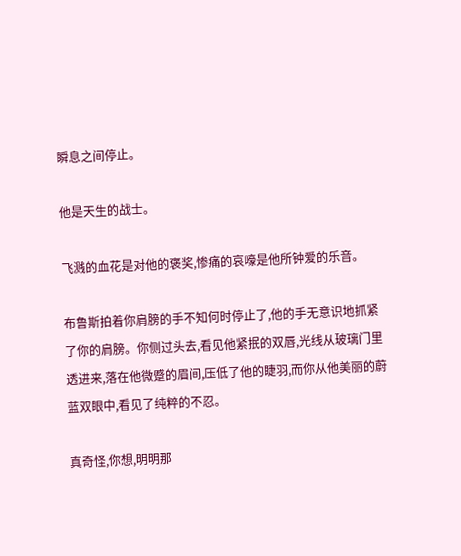瞬息之间停止。

他是天生的战士。

飞溅的血花是对他的褒奖,惨痛的哀嚎是他所钟爱的乐音。

布鲁斯拍着你肩膀的手不知何时停止了,他的手无意识地抓紧了你的肩膀。你侧过头去,看见他紧抿的双唇,光线从玻璃门里透进来,落在他微蹙的眉间,压低了他的睫羽,而你从他美丽的蔚蓝双眼中,看见了纯粹的不忍。

真奇怪,你想,明明那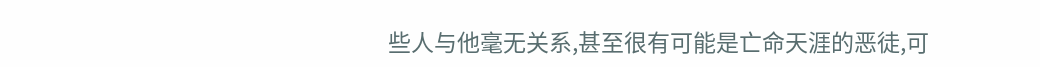些人与他毫无关系,甚至很有可能是亡命天涯的恶徒,可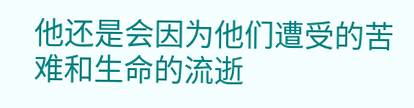他还是会因为他们遭受的苦难和生命的流逝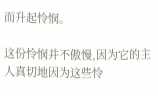而升起怜悯。

这份怜悯并不傲慢,因为它的主人真切地因为这些怜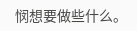悯想要做些什么。